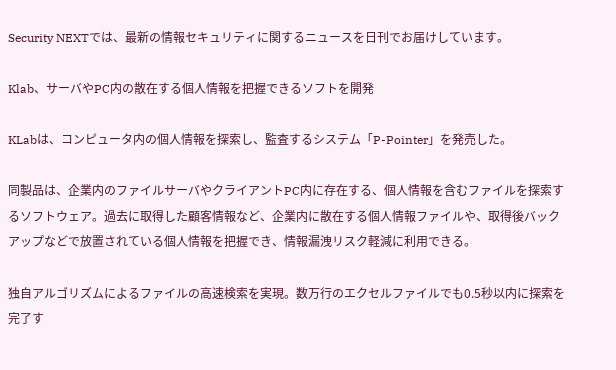Security NEXTでは、最新の情報セキュリティに関するニュースを日刊でお届けしています。

Klab、サーバやPC内の散在する個人情報を把握できるソフトを開発

KLabは、コンピュータ内の個人情報を探索し、監査するシステム「P-Pointer」を発売した。

同製品は、企業内のファイルサーバやクライアントPC内に存在する、個人情報を含むファイルを探索するソフトウェア。過去に取得した顧客情報など、企業内に散在する個人情報ファイルや、取得後バックアップなどで放置されている個人情報を把握でき、情報漏洩リスク軽減に利用できる。

独自アルゴリズムによるファイルの高速検索を実現。数万行のエクセルファイルでも0.5秒以内に探索を完了す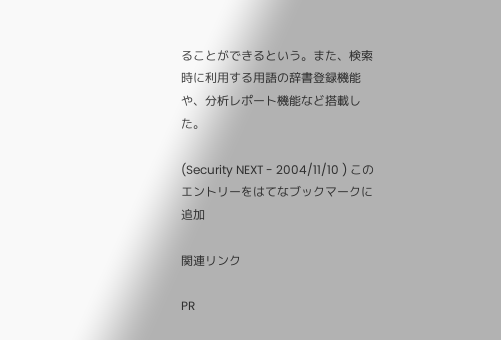ることができるという。また、検索時に利用する用語の辞書登録機能や、分析レポート機能など搭載した。

(Security NEXT - 2004/11/10 ) このエントリーをはてなブックマークに追加

関連リンク

PR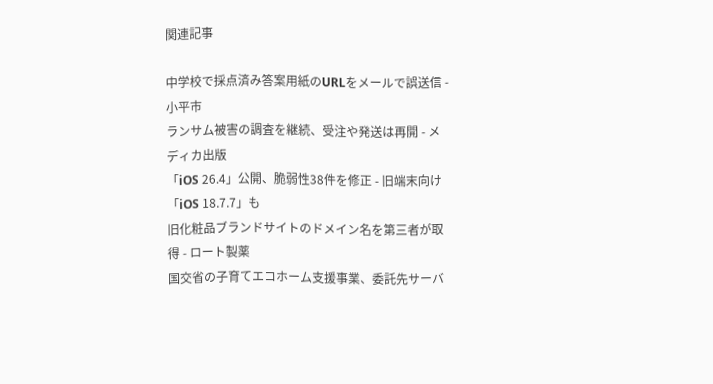関連記事

中学校で採点済み答案用紙のURLをメールで誤送信 - 小平市
ランサム被害の調査を継続、受注や発送は再開 - メディカ出版
「iOS 26.4」公開、脆弱性38件を修正 - 旧端末向け「iOS 18.7.7」も
旧化粧品ブランドサイトのドメイン名を第三者が取得 - ロート製薬
国交省の子育てエコホーム支援事業、委託先サーバ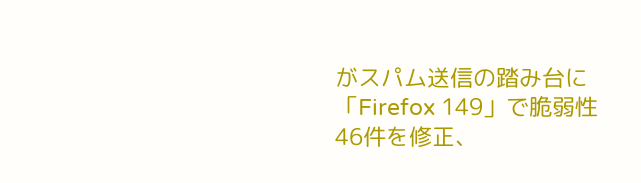がスパム送信の踏み台に
「Firefox 149」で脆弱性46件を修正、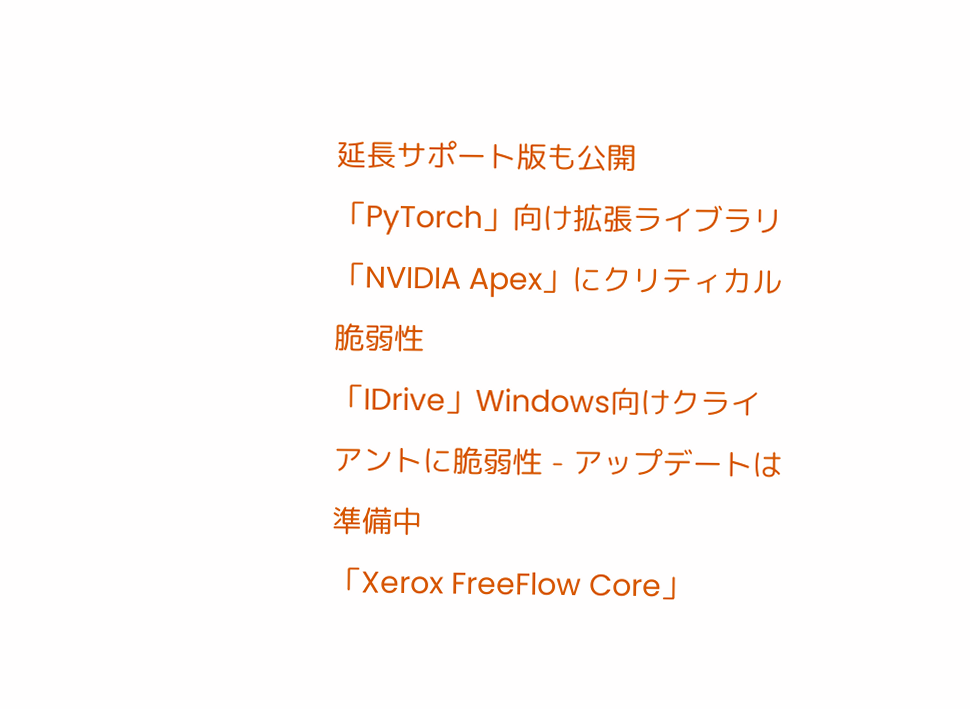延長サポート版も公開
「PyTorch」向け拡張ライブラリ「NVIDIA Apex」にクリティカル脆弱性
「IDrive」Windows向けクライアントに脆弱性 - アップデートは準備中
「Xerox FreeFlow Core」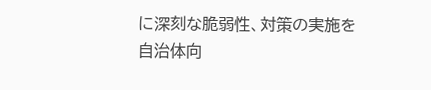に深刻な脆弱性、対策の実施を
自治体向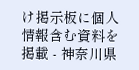け掲示板に個人情報含む資料を掲載 - 神奈川県